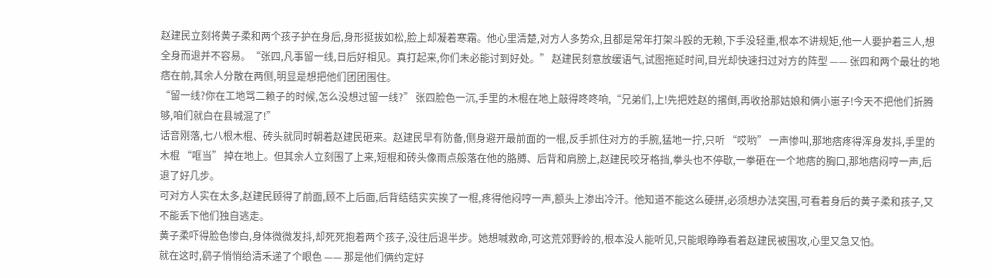赵建民立刻将黄子柔和两个孩子护在身后,身形挺拔如松,脸上却凝着寒霜。他心里清楚,对方人多势众,且都是常年打架斗殴的无赖,下手没轻重,根本不讲规矩,他一人要护着三人,想全身而退并不容易。“张四,凡事留一线,日后好相见。真打起来,你们未必能讨到好处。” 赵建民刻意放缓语气,试图拖延时间,目光却快速扫过对方的阵型 —— 张四和两个最壮的地痞在前,其余人分散在两侧,明显是想把他们团团围住。
“留一线?你在工地骂二赖子的时候,怎么没想过留一线?” 张四脸色一沉,手里的木棍在地上敲得咚咚响,“兄弟们,上!先把姓赵的撂倒,再收拾那姑娘和俩小崽子!今天不把他们折腾够,咱们就白在县城混了!”
话音刚落,七八根木棍、砖头就同时朝着赵建民砸来。赵建民早有防备,侧身避开最前面的一棍,反手抓住对方的手腕,猛地一拧,只听 “哎哟” 一声惨叫,那地痞疼得浑身发抖,手里的木棍 “哐当” 掉在地上。但其余人立刻围了上来,短棍和砖头像雨点般落在他的胳膊、后背和肩膀上,赵建民咬牙格挡,拳头也不停歇,一拳砸在一个地痞的胸口,那地痞闷哼一声,后退了好几步。
可对方人实在太多,赵建民顾得了前面,顾不上后面,后背结结实实挨了一棍,疼得他闷哼一声,额头上渗出冷汗。他知道不能这么硬拼,必须想办法突围,可看着身后的黄子柔和孩子,又不能丢下他们独自逃走。
黄子柔吓得脸色惨白,身体微微发抖,却死死抱着两个孩子,没往后退半步。她想喊救命,可这荒郊野岭的,根本没人能听见,只能眼睁睁看着赵建民被围攻,心里又急又怕。
就在这时,鹞子悄悄给清禾递了个眼色 —— 那是他们俩约定好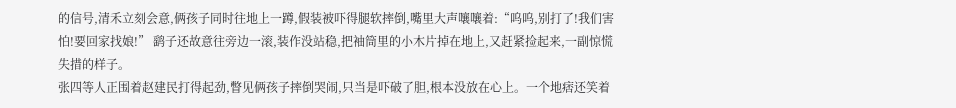的信号,清禾立刻会意,俩孩子同时往地上一蹲,假装被吓得腿软摔倒,嘴里大声嚷嚷着:“呜呜,别打了!我们害怕!要回家找娘!” 鹞子还故意往旁边一滚,装作没站稳,把袖筒里的小木片掉在地上,又赶紧捡起来,一副惊慌失措的样子。
张四等人正围着赵建民打得起劲,瞥见俩孩子摔倒哭闹,只当是吓破了胆,根本没放在心上。一个地痞还笑着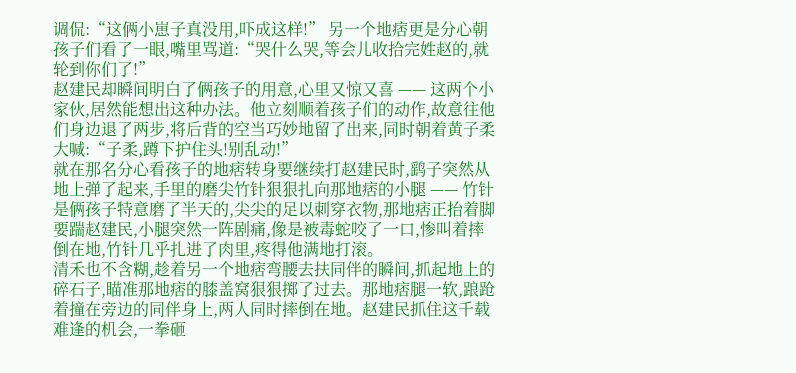调侃:“这俩小崽子真没用,吓成这样!” 另一个地痞更是分心朝孩子们看了一眼,嘴里骂道:“哭什么哭,等会儿收拾完姓赵的,就轮到你们了!”
赵建民却瞬间明白了俩孩子的用意,心里又惊又喜 —— 这两个小家伙,居然能想出这种办法。他立刻顺着孩子们的动作,故意往他们身边退了两步,将后背的空当巧妙地留了出来,同时朝着黄子柔大喊:“子柔,蹲下护住头!别乱动!”
就在那名分心看孩子的地痞转身要继续打赵建民时,鹞子突然从地上弹了起来,手里的磨尖竹针狠狠扎向那地痞的小腿 —— 竹针是俩孩子特意磨了半天的,尖尖的足以刺穿衣物,那地痞正抬着脚要踹赵建民,小腿突然一阵剧痛,像是被毒蛇咬了一口,惨叫着摔倒在地,竹针几乎扎进了肉里,疼得他满地打滚。
清禾也不含糊,趁着另一个地痞弯腰去扶同伴的瞬间,抓起地上的碎石子,瞄准那地痞的膝盖窝狠狠掷了过去。那地痞腿一软,踉跄着撞在旁边的同伴身上,两人同时摔倒在地。赵建民抓住这千载难逢的机会,一拳砸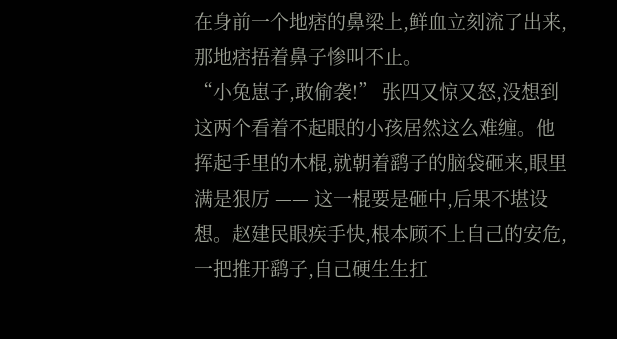在身前一个地痞的鼻梁上,鲜血立刻流了出来,那地痞捂着鼻子惨叫不止。
“小兔崽子,敢偷袭!” 张四又惊又怒,没想到这两个看着不起眼的小孩居然这么难缠。他挥起手里的木棍,就朝着鹞子的脑袋砸来,眼里满是狠厉 —— 这一棍要是砸中,后果不堪设想。赵建民眼疾手快,根本顾不上自己的安危,一把推开鹞子,自己硬生生扛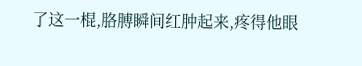了这一棍,胳膊瞬间红肿起来,疼得他眼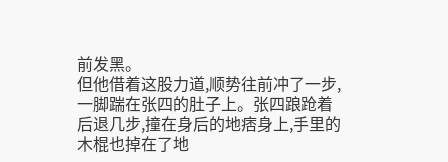前发黑。
但他借着这股力道,顺势往前冲了一步,一脚踹在张四的肚子上。张四踉跄着后退几步,撞在身后的地痞身上,手里的木棍也掉在了地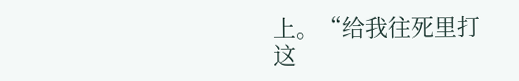上。“给我往死里打这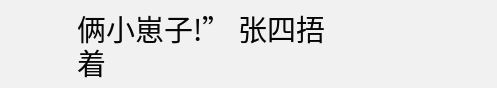俩小崽子!” 张四捂着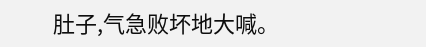肚子,气急败坏地大喊。